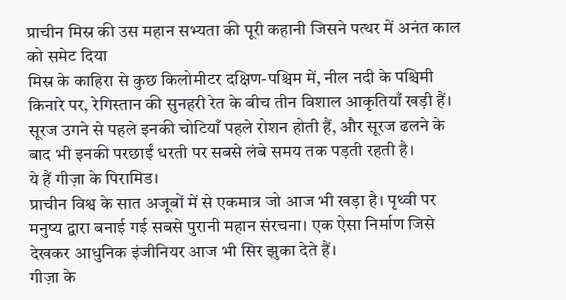प्राचीन मिस्र की उस महान सभ्यता की पूरी कहानी जिसने पत्थर में अनंत काल को समेट दिया
मिस्र के काहिरा से कुछ किलोमीटर दक्षिण-पश्चिम में, नील नदी के पश्चिमी किनारे पर, रेगिस्तान की सुनहरी रेत के बीच तीन विशाल आकृतियाँ खड़ी हैं। सूरज उगने से पहले इनकी चोटियाँ पहले रोशन होती हैं, और सूरज ढलने के बाद भी इनकी परछाईं धरती पर सबसे लंबे समय तक पड़ती रहती है।
ये हैं गीज़ा के पिरामिड।
प्राचीन विश्व के सात अजूबों में से एकमात्र जो आज भी खड़ा है। पृथ्वी पर मनुष्य द्वारा बनाई गई सबसे पुरानी महान संरचना। एक ऐसा निर्माण जिसे देखकर आधुनिक इंजीनियर आज भी सिर झुका देते हैं।
गीज़ा के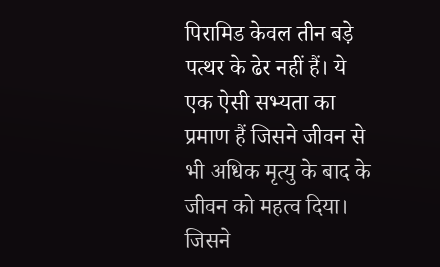पिरामिड केवल तीन बड़े पत्थर के ढेर नहीं हैं। ये एक ऐसी सभ्यता का प्रमाण हैं जिसने जीवन से भी अधिक मृत्यु के बाद के जीवन को महत्व दिया। जिसने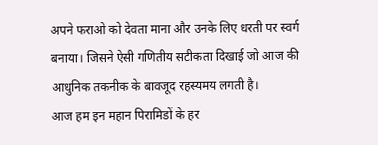अपने फराओ को देवता माना और उनके लिए धरती पर स्वर्ग बनाया। जिसने ऐसी गणितीय सटीकता दिखाई जो आज की आधुनिक तकनीक के बावजूद रहस्यमय लगती है।
आज हम इन महान पिरामिडों के हर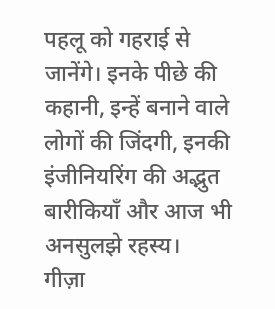पहलू को गहराई से जानेंगे। इनके पीछे की कहानी, इन्हें बनाने वाले लोगों की जिंदगी, इनकी इंजीनियरिंग की अद्भुत बारीकियाँ और आज भी अनसुलझे रहस्य।
गीज़ा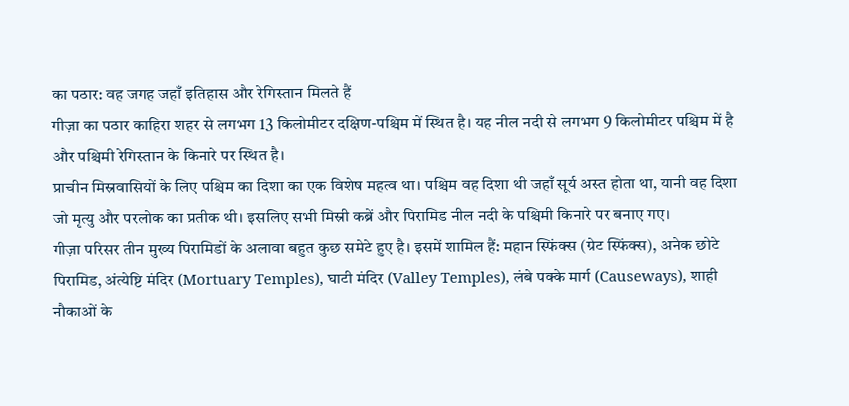का पठार: वह जगह जहाँ इतिहास और रेगिस्तान मिलते हैं
गीज़ा का पठार काहिरा शहर से लगभग 13 किलोमीटर दक्षिण-पश्चिम में स्थित है। यह नील नदी से लगभग 9 किलोमीटर पश्चिम में है और पश्चिमी रेगिस्तान के किनारे पर स्थित है।
प्राचीन मिस्रवासियों के लिए पश्चिम का दिशा का एक विशेष महत्व था। पश्चिम वह दिशा थी जहाँ सूर्य अस्त होता था, यानी वह दिशा जो मृत्यु और परलोक का प्रतीक थी। इसलिए सभी मिस्री कब्रें और पिरामिड नील नदी के पश्चिमी किनारे पर बनाए गए।
गीज़ा परिसर तीन मुख्य पिरामिडों के अलावा बहुत कुछ समेटे हुए है। इसमें शामिल हैं: महान स्फिंक्स (ग्रेट स्फिंक्स), अनेक छोटे पिरामिड, अंत्येष्टि मंदिर (Mortuary Temples), घाटी मंदिर (Valley Temples), लंबे पक्के मार्ग (Causeways), शाही नौकाओं के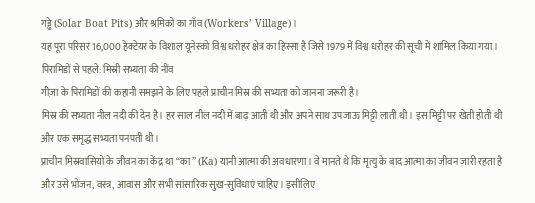गड्ढे (Solar Boat Pits) और श्रमिकों का गाँव (Workers’ Village)।
यह पूरा परिसर 16,000 हेक्टेयर के विशाल यूनेस्को विश्व धरोहर क्षेत्र का हिस्सा है जिसे 1979 में विश्व धरोहर की सूची में शामिल किया गया।
पिरामिडों से पहले: मिस्री सभ्यता की नींव
गीज़ा के पिरामिडों की कहानी समझने के लिए पहले प्राचीन मिस्र की सभ्यता को जानना जरूरी है।
मिस्र की सभ्यता नील नदी की देन है। हर साल नील नदी में बाढ़ आती थी और अपने साथ उपजाऊ मिट्टी लाती थी। इस मिट्टी पर खेती होती थी और एक समृद्ध सभ्यता पनपती थी।
प्राचीन मिस्रवासियों के जीवन का केंद्र था “का” (Ka) यानी आत्मा की अवधारणा। वे मानते थे कि मृत्यु के बाद आत्मा का जीवन जारी रहता है और उसे भोजन, वस्त्र, आवास और सभी सांसारिक सुख-सुविधाएं चाहिए। इसीलिए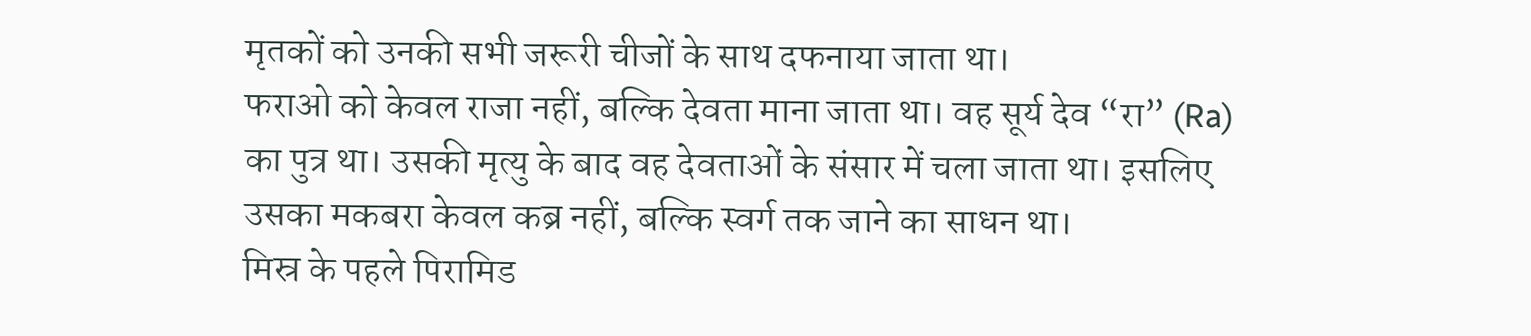मृतकों को उनकी सभी जरूरी चीजों के साथ दफनाया जाता था।
फराओ को केवल राजा नहीं, बल्कि देवता माना जाता था। वह सूर्य देव “रा” (Ra) का पुत्र था। उसकी मृत्यु के बाद वह देवताओं के संसार में चला जाता था। इसलिए उसका मकबरा केवल कब्र नहीं, बल्कि स्वर्ग तक जाने का साधन था।
मिस्र के पहले पिरामिड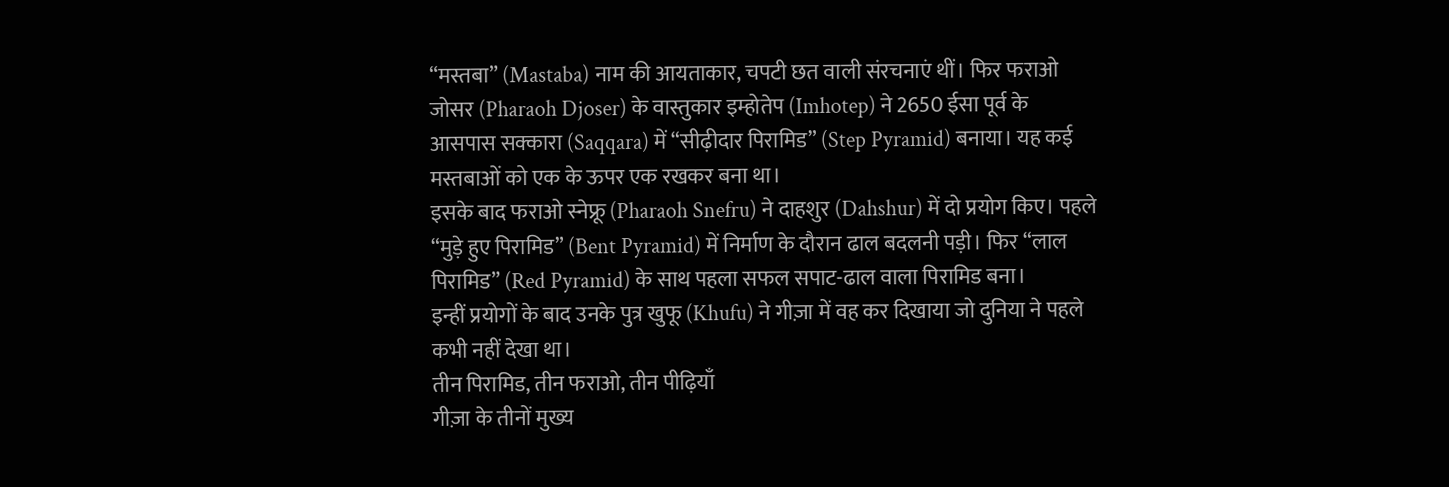“मस्तबा” (Mastaba) नाम की आयताकार, चपटी छत वाली संरचनाएं थीं। फिर फराओ जोसर (Pharaoh Djoser) के वास्तुकार इम्होतेप (Imhotep) ने 2650 ईसा पूर्व के आसपास सक्कारा (Saqqara) में “सीढ़ीदार पिरामिड” (Step Pyramid) बनाया। यह कई मस्तबाओं को एक के ऊपर एक रखकर बना था।
इसके बाद फराओ स्नेफ्रू (Pharaoh Snefru) ने दाहशुर (Dahshur) में दो प्रयोग किए। पहले “मुड़े हुए पिरामिड” (Bent Pyramid) में निर्माण के दौरान ढाल बदलनी पड़ी। फिर “लाल पिरामिड” (Red Pyramid) के साथ पहला सफल सपाट-ढाल वाला पिरामिड बना।
इन्हीं प्रयोगों के बाद उनके पुत्र खुफू (Khufu) ने गीज़ा में वह कर दिखाया जो दुनिया ने पहले कभी नहीं देखा था।
तीन पिरामिड, तीन फराओ, तीन पीढ़ियाँ
गीज़ा के तीनों मुख्य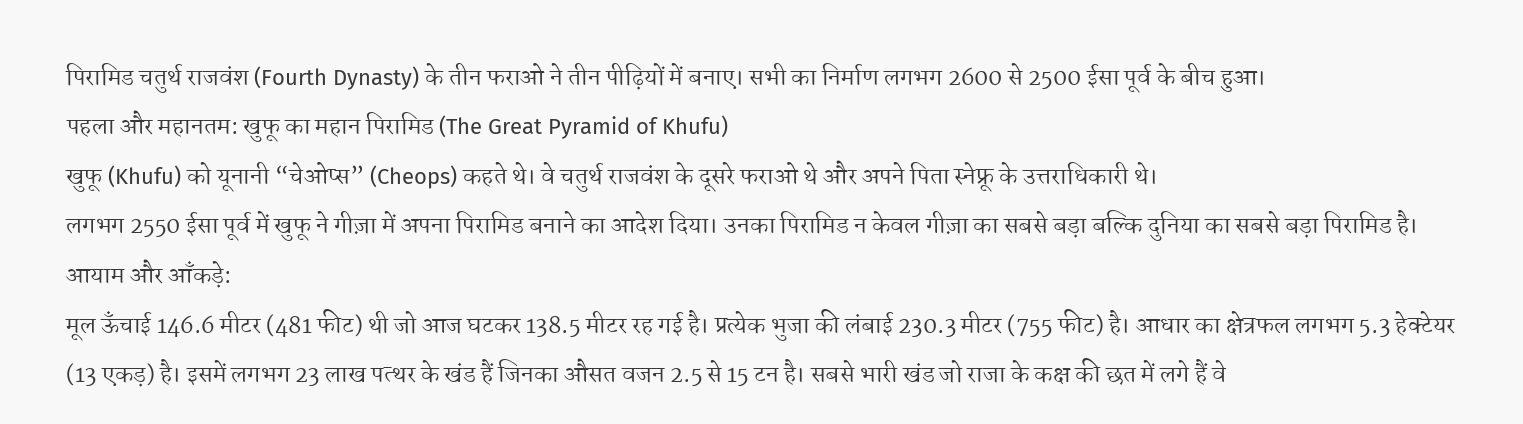पिरामिड चतुर्थ राजवंश (Fourth Dynasty) के तीन फराओ ने तीन पीढ़ियों में बनाए। सभी का निर्माण लगभग 2600 से 2500 ईसा पूर्व के बीच हुआ।
पहला और महानतम: खुफू का महान पिरामिड (The Great Pyramid of Khufu)
खुफू (Khufu) को यूनानी “चेओप्स” (Cheops) कहते थे। वे चतुर्थ राजवंश के दूसरे फराओ थे और अपने पिता स्नेफ्रू के उत्तराधिकारी थे।
लगभग 2550 ईसा पूर्व में खुफू ने गीज़ा में अपना पिरामिड बनाने का आदेश दिया। उनका पिरामिड न केवल गीज़ा का सबसे बड़ा बल्कि दुनिया का सबसे बड़ा पिरामिड है।
आयाम और आँकड़े:
मूल ऊँचाई 146.6 मीटर (481 फीट) थी जो आज घटकर 138.5 मीटर रह गई है। प्रत्येक भुजा की लंबाई 230.3 मीटर (755 फीट) है। आधार का क्षेत्रफल लगभग 5.3 हेक्टेयर (13 एकड़) है। इसमें लगभग 23 लाख पत्थर के खंड हैं जिनका औसत वजन 2.5 से 15 टन है। सबसे भारी खंड जो राजा के कक्ष की छत में लगे हैं वे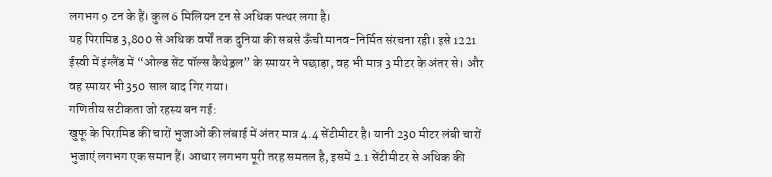लगभग 9 टन के हैं। कुल 6 मिलियन टन से अधिक पत्थर लगा है।
यह पिरामिड 3,800 से अधिक वर्षों तक दुनिया की सबसे ऊँची मानव-निर्मित संरचना रही। इसे 1221 ईस्वी में इंग्लैंड में “ओल्ड सेंट पॉल्स कैथेड्रल” के स्पायर ने पछाड़ा, वह भी मात्र 3 मीटर के अंतर से। और वह स्पायर भी 350 साल बाद गिर गया।
गणितीय सटीकता जो रहस्य बन गई:
खुफू के पिरामिड की चारों भुजाओं की लंबाई में अंतर मात्र 4.4 सेंटीमीटर है। यानी 230 मीटर लंबी चारों भुजाएं लगभग एक समान हैं। आधार लगभग पूरी तरह समतल है, इसमें 2.1 सेंटीमीटर से अधिक की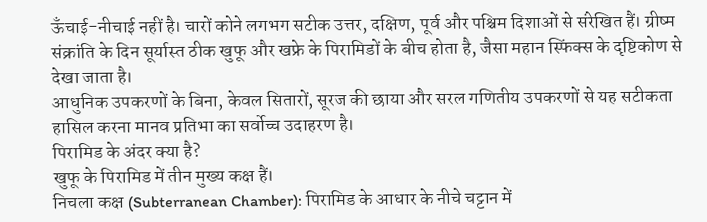ऊँचाई-नीचाई नहीं है। चारों कोने लगभग सटीक उत्तर, दक्षिण, पूर्व और पश्चिम दिशाओं से संरेखित हैं। ग्रीष्म संक्रांति के दिन सूर्यास्त ठीक खुफू और खफ्रे के पिरामिडों के बीच होता है, जैसा महान स्फिंक्स के दृष्टिकोण से देखा जाता है।
आधुनिक उपकरणों के बिना, केवल सितारों, सूरज की छाया और सरल गणितीय उपकरणों से यह सटीकता हासिल करना मानव प्रतिभा का सर्वोच्च उदाहरण है।
पिरामिड के अंदर क्या है?
खुफू के पिरामिड में तीन मुख्य कक्ष हैं।
निचला कक्ष (Subterranean Chamber): पिरामिड के आधार के नीचे चट्टान में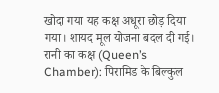खोदा गया यह कक्ष अधूरा छोड़ दिया गया। शायद मूल योजना बदल दी गई।
रानी का कक्ष (Queen’s Chamber): पिरामिड के बिल्कुल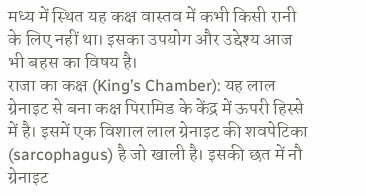मध्य में स्थित यह कक्ष वास्तव में कभी किसी रानी के लिए नहीं था। इसका उपयोग और उद्देश्य आज भी बहस का विषय है।
राजा का कक्ष (King’s Chamber): यह लाल ग्रेनाइट से बना कक्ष पिरामिड के केंद्र में ऊपरी हिस्से में है। इसमें एक विशाल लाल ग्रेनाइट की शवपेटिका (sarcophagus) है जो खाली है। इसकी छत में नौ ग्रेनाइट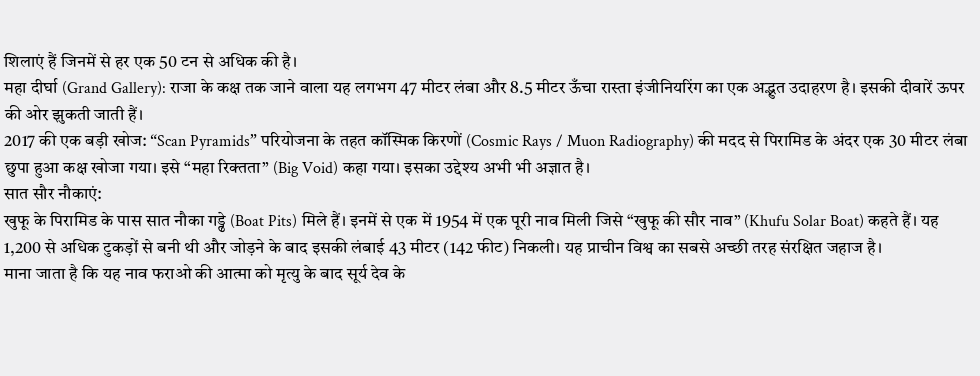शिलाएं हैं जिनमें से हर एक 50 टन से अधिक की है।
महा दीर्घा (Grand Gallery): राजा के कक्ष तक जाने वाला यह लगभग 47 मीटर लंबा और 8.5 मीटर ऊँचा रास्ता इंजीनियरिंग का एक अद्भुत उदाहरण है। इसकी दीवारें ऊपर की ओर झुकती जाती हैं।
2017 की एक बड़ी खोज: “Scan Pyramids” परियोजना के तहत कॉस्मिक किरणों (Cosmic Rays / Muon Radiography) की मदद से पिरामिड के अंदर एक 30 मीटर लंबा छुपा हुआ कक्ष खोजा गया। इसे “महा रिक्तता” (Big Void) कहा गया। इसका उद्देश्य अभी भी अज्ञात है।
सात सौर नौकाएं:
खुफू के पिरामिड के पास सात नौका गड्ढे (Boat Pits) मिले हैं। इनमें से एक में 1954 में एक पूरी नाव मिली जिसे “खुफू की सौर नाव” (Khufu Solar Boat) कहते हैं। यह 1,200 से अधिक टुकड़ों से बनी थी और जोड़ने के बाद इसकी लंबाई 43 मीटर (142 फीट) निकली। यह प्राचीन विश्व का सबसे अच्छी तरह संरक्षित जहाज है।
माना जाता है कि यह नाव फराओ की आत्मा को मृत्यु के बाद सूर्य देव के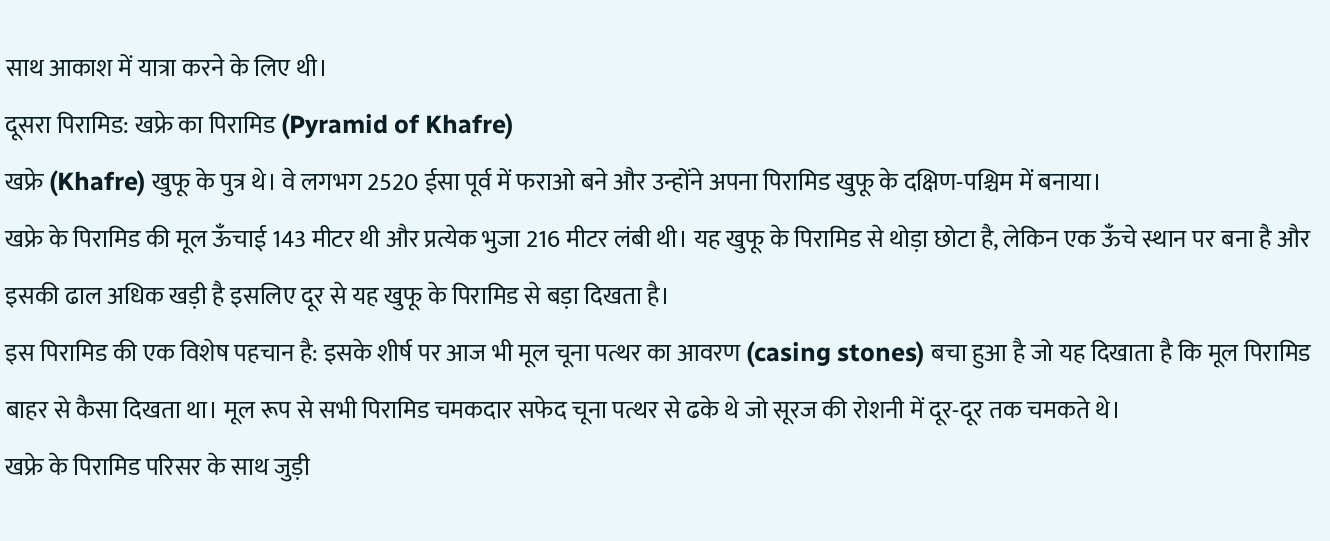साथ आकाश में यात्रा करने के लिए थी।
दूसरा पिरामिड: खफ्रे का पिरामिड (Pyramid of Khafre)
खफ्रे (Khafre) खुफू के पुत्र थे। वे लगभग 2520 ईसा पूर्व में फराओ बने और उन्होंने अपना पिरामिड खुफू के दक्षिण-पश्चिम में बनाया।
खफ्रे के पिरामिड की मूल ऊँचाई 143 मीटर थी और प्रत्येक भुजा 216 मीटर लंबी थी। यह खुफू के पिरामिड से थोड़ा छोटा है, लेकिन एक ऊँचे स्थान पर बना है और इसकी ढाल अधिक खड़ी है इसलिए दूर से यह खुफू के पिरामिड से बड़ा दिखता है।
इस पिरामिड की एक विशेष पहचान है: इसके शीर्ष पर आज भी मूल चूना पत्थर का आवरण (casing stones) बचा हुआ है जो यह दिखाता है कि मूल पिरामिड बाहर से कैसा दिखता था। मूल रूप से सभी पिरामिड चमकदार सफेद चूना पत्थर से ढके थे जो सूरज की रोशनी में दूर-दूर तक चमकते थे।
खफ्रे के पिरामिड परिसर के साथ जुड़ी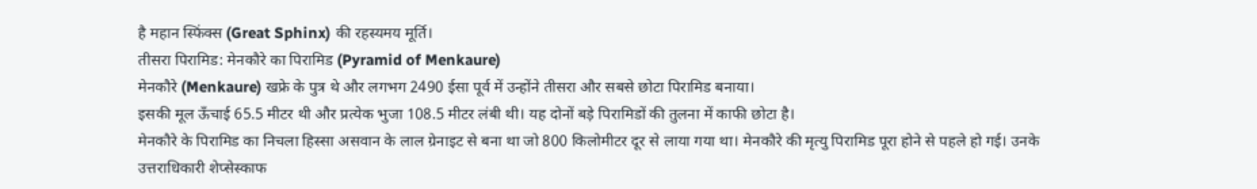है महान स्फिंक्स (Great Sphinx) की रहस्यमय मूर्ति।
तीसरा पिरामिड: मेनकौरे का पिरामिड (Pyramid of Menkaure)
मेनकौरे (Menkaure) खफ्रे के पुत्र थे और लगभग 2490 ईसा पूर्व में उन्होंने तीसरा और सबसे छोटा पिरामिड बनाया।
इसकी मूल ऊँचाई 65.5 मीटर थी और प्रत्येक भुजा 108.5 मीटर लंबी थी। यह दोनों बड़े पिरामिडों की तुलना में काफी छोटा है।
मेनकौरे के पिरामिड का निचला हिस्सा असवान के लाल ग्रेनाइट से बना था जो 800 किलोमीटर दूर से लाया गया था। मेनकौरे की मृत्यु पिरामिड पूरा होने से पहले हो गई। उनके उत्तराधिकारी शेप्सेस्काफ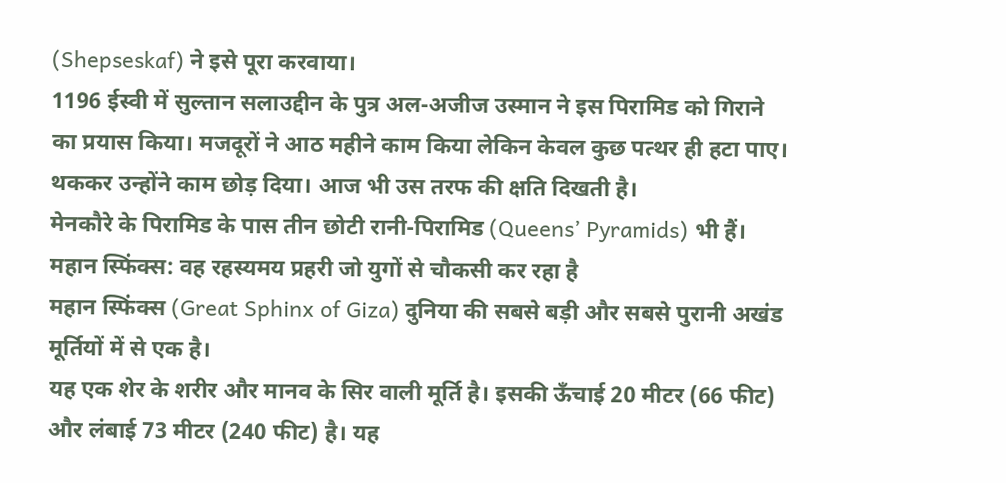(Shepseskaf) ने इसे पूरा करवाया।
1196 ईस्वी में सुल्तान सलाउद्दीन के पुत्र अल-अजीज उस्मान ने इस पिरामिड को गिराने का प्रयास किया। मजदूरों ने आठ महीने काम किया लेकिन केवल कुछ पत्थर ही हटा पाए। थककर उन्होंने काम छोड़ दिया। आज भी उस तरफ की क्षति दिखती है।
मेनकौरे के पिरामिड के पास तीन छोटी रानी-पिरामिड (Queens’ Pyramids) भी हैं।
महान स्फिंक्स: वह रहस्यमय प्रहरी जो युगों से चौकसी कर रहा है
महान स्फिंक्स (Great Sphinx of Giza) दुनिया की सबसे बड़ी और सबसे पुरानी अखंड मूर्तियों में से एक है।
यह एक शेर के शरीर और मानव के सिर वाली मूर्ति है। इसकी ऊँचाई 20 मीटर (66 फीट) और लंबाई 73 मीटर (240 फीट) है। यह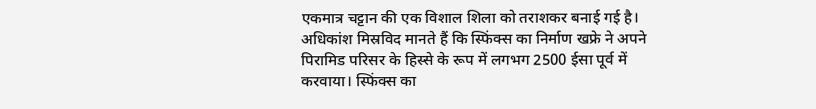एकमात्र चट्टान की एक विशाल शिला को तराशकर बनाई गई है।
अधिकांश मिस्रविद मानते हैं कि स्फिंक्स का निर्माण खफ्रे ने अपने पिरामिड परिसर के हिस्से के रूप में लगभग 2500 ईसा पूर्व में करवाया। स्फिंक्स का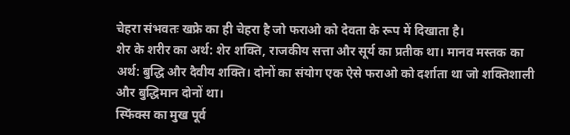चेहरा संभवतः खफ्रे का ही चेहरा है जो फराओ को देवता के रूप में दिखाता है।
शेर के शरीर का अर्थ: शेर शक्ति, राजकीय सत्ता और सूर्य का प्रतीक था। मानव मस्तक का अर्थ: बुद्धि और दैवीय शक्ति। दोनों का संयोग एक ऐसे फराओ को दर्शाता था जो शक्तिशाली और बुद्धिमान दोनों था।
स्फिंक्स का मुख पूर्व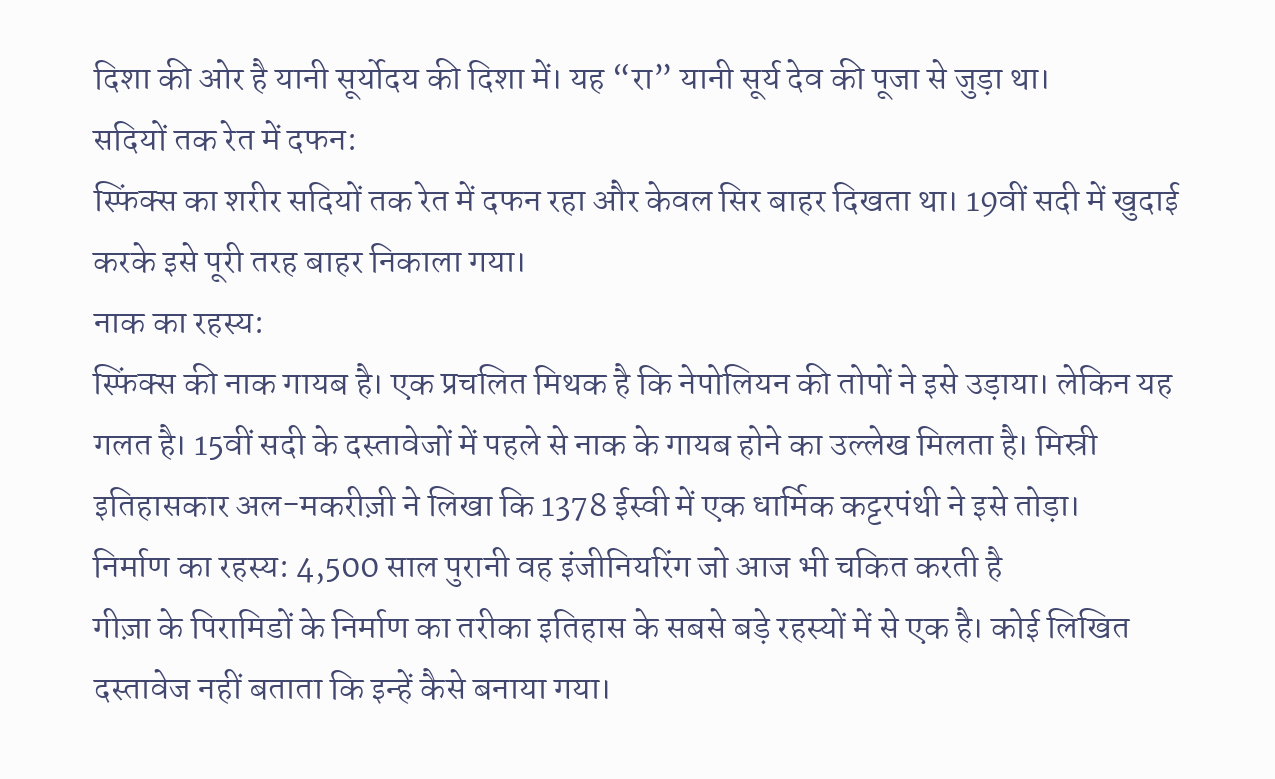दिशा की ओर है यानी सूर्योदय की दिशा में। यह “रा” यानी सूर्य देव की पूजा से जुड़ा था।
सदियों तक रेत में दफन:
स्फिंक्स का शरीर सदियों तक रेत में दफन रहा और केवल सिर बाहर दिखता था। 19वीं सदी में खुदाई करके इसे पूरी तरह बाहर निकाला गया।
नाक का रहस्य:
स्फिंक्स की नाक गायब है। एक प्रचलित मिथक है कि नेपोलियन की तोपों ने इसे उड़ाया। लेकिन यह गलत है। 15वीं सदी के दस्तावेजों में पहले से नाक के गायब होने का उल्लेख मिलता है। मिस्री इतिहासकार अल-मकरीज़ी ने लिखा कि 1378 ईस्वी में एक धार्मिक कट्टरपंथी ने इसे तोड़ा।
निर्माण का रहस्य: 4,500 साल पुरानी वह इंजीनियरिंग जो आज भी चकित करती है
गीज़ा के पिरामिडों के निर्माण का तरीका इतिहास के सबसे बड़े रहस्यों में से एक है। कोई लिखित दस्तावेज नहीं बताता कि इन्हें कैसे बनाया गया।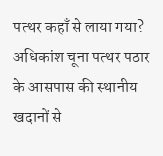पत्थर कहाँ से लाया गया?
अधिकांश चूना पत्थर पठार के आसपास की स्थानीय खदानों से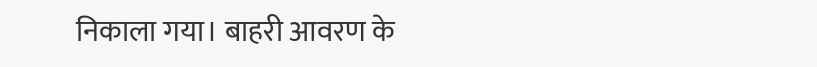निकाला गया। बाहरी आवरण के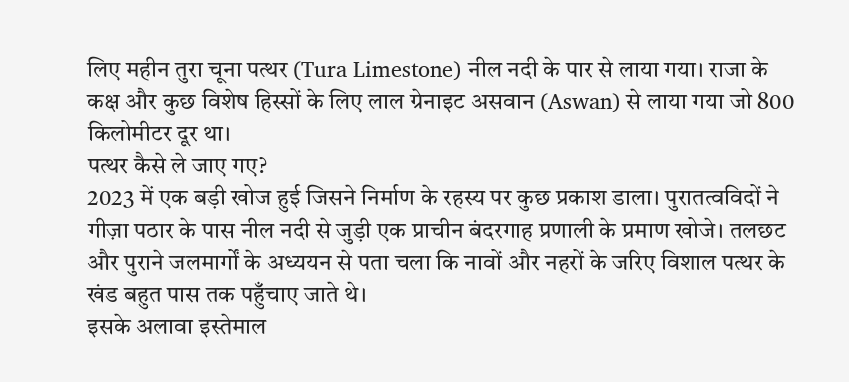लिए महीन तुरा चूना पत्थर (Tura Limestone) नील नदी के पार से लाया गया। राजा के कक्ष और कुछ विशेष हिस्सों के लिए लाल ग्रेनाइट असवान (Aswan) से लाया गया जो 800 किलोमीटर दूर था।
पत्थर कैसे ले जाए गए?
2023 में एक बड़ी खोज हुई जिसने निर्माण के रहस्य पर कुछ प्रकाश डाला। पुरातत्वविदों ने गीज़ा पठार के पास नील नदी से जुड़ी एक प्राचीन बंदरगाह प्रणाली के प्रमाण खोजे। तलछट और पुराने जलमार्गों के अध्ययन से पता चला कि नावों और नहरों के जरिए विशाल पत्थर के खंड बहुत पास तक पहुँचाए जाते थे।
इसके अलावा इस्तेमाल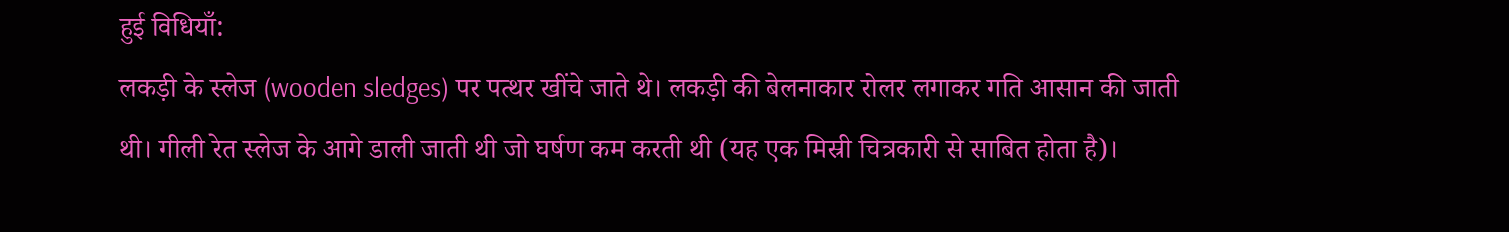हुई विधियाँ:
लकड़ी के स्लेज (wooden sledges) पर पत्थर खींचे जाते थे। लकड़ी की बेलनाकार रोलर लगाकर गति आसान की जाती थी। गीली रेत स्लेज के आगे डाली जाती थी जो घर्षण कम करती थी (यह एक मिस्री चित्रकारी से साबित होता है)।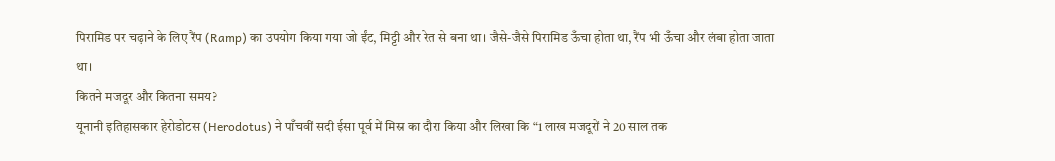पिरामिड पर चढ़ाने के लिए रैंप (Ramp) का उपयोग किया गया जो ईंट, मिट्टी और रेत से बना था। जैसे-जैसे पिरामिड ऊँचा होता था, रैंप भी ऊँचा और लंबा होता जाता था।
कितने मजदूर और कितना समय?
यूनानी इतिहासकार हेरोडोटस (Herodotus) ने पाँचवीं सदी ईसा पूर्व में मिस्र का दौरा किया और लिखा कि “1 लाख मजदूरों ने 20 साल तक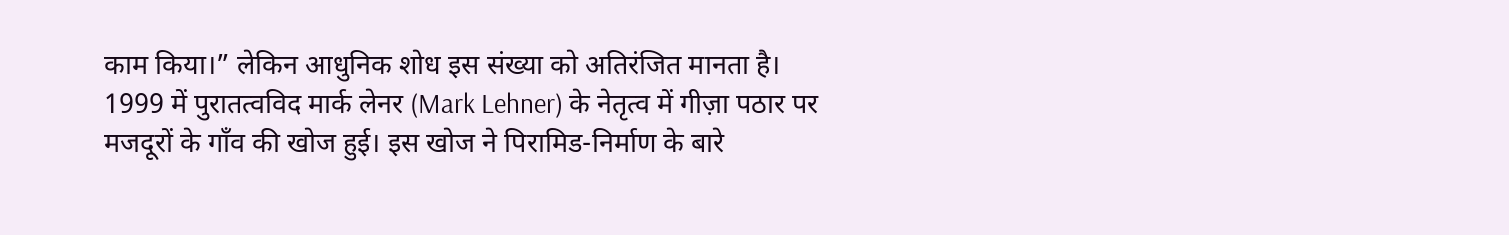काम किया।” लेकिन आधुनिक शोध इस संख्या को अतिरंजित मानता है।
1999 में पुरातत्वविद मार्क लेनर (Mark Lehner) के नेतृत्व में गीज़ा पठार पर मजदूरों के गाँव की खोज हुई। इस खोज ने पिरामिड-निर्माण के बारे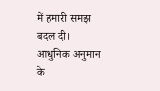में हमारी समझ बदल दी।
आधुनिक अनुमान के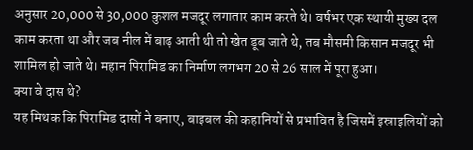अनुसार 20,000 से 30,000 कुशल मजदूर लगातार काम करते थे। वर्षभर एक स्थायी मुख्य दल काम करता था और जब नील में बाढ़ आती थी तो खेत डूब जाते थे, तब मौसमी किसान मजदूर भी शामिल हो जाते थे। महान पिरामिड का निर्माण लगभग 20 से 26 साल में पूरा हुआ।
क्या वे दास थे?
यह मिथक कि पिरामिड दासों ने बनाए, बाइबल की कहानियों से प्रभावित है जिसमें इस्राइलियों को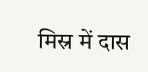मिस्र में दास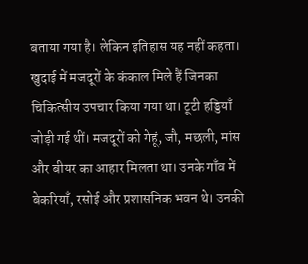बताया गया है। लेकिन इतिहास यह नहीं कहता।
खुदाई में मजदूरों के कंकाल मिले हैं जिनका चिकित्सीय उपचार किया गया था। टूटी हड्डियाँ जोड़ी गई थीं। मजदूरों को गेहूं, जौ, मछली, मांस और बीयर का आहार मिलता था। उनके गाँव में बेकरियाँ, रसोई और प्रशासनिक भवन थे। उनकी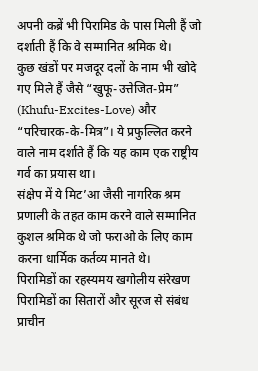अपनी कब्रें भी पिरामिड के पास मिली हैं जो दर्शाती हैं कि वे सम्मानित श्रमिक थे।
कुछ खंडों पर मजदूर दलों के नाम भी खोदे गए मिले हैं जैसे “खुफू-उत्तेजित-प्रेम” (Khufu-Excites-Love) और “परिचारक-के-मित्र”। ये प्रफुल्लित करने वाले नाम दर्शाते हैं कि यह काम एक राष्ट्रीय गर्व का प्रयास था।
संक्षेप में ये मिट’आ जैसी नागरिक श्रम प्रणाली के तहत काम करने वाले सम्मानित कुशल श्रमिक थे जो फराओ के लिए काम करना धार्मिक कर्तव्य मानते थे।
पिरामिडों का रहस्यमय खगोलीय संरेखण
पिरामिडों का सितारों और सूरज से संबंध प्राचीन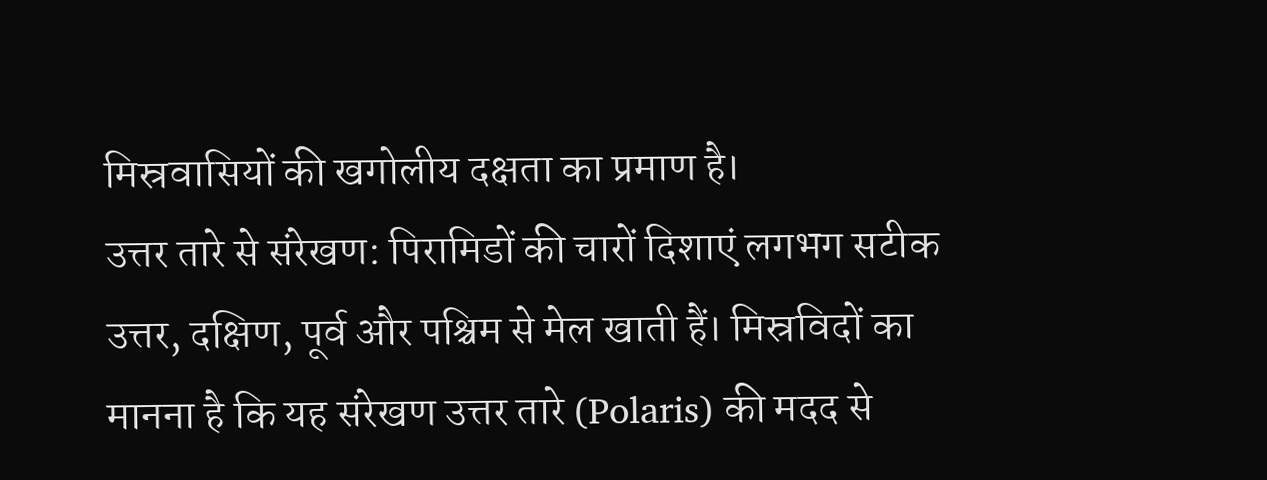मिस्रवासियों की खगोलीय दक्षता का प्रमाण है।
उत्तर तारे से संरेखण: पिरामिडों की चारों दिशाएं लगभग सटीक उत्तर, दक्षिण, पूर्व और पश्चिम से मेल खाती हैं। मिस्रविदों का मानना है कि यह संरेखण उत्तर तारे (Polaris) की मदद से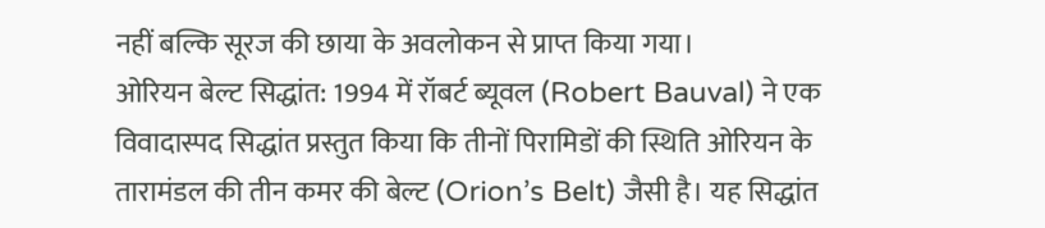नहीं बल्कि सूरज की छाया के अवलोकन से प्राप्त किया गया।
ओरियन बेल्ट सिद्धांत: 1994 में रॉबर्ट ब्यूवल (Robert Bauval) ने एक विवादास्पद सिद्धांत प्रस्तुत किया कि तीनों पिरामिडों की स्थिति ओरियन के तारामंडल की तीन कमर की बेल्ट (Orion’s Belt) जैसी है। यह सिद्धांत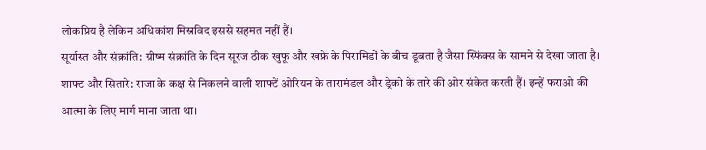लोकप्रिय है लेकिन अधिकांश मिस्रविद इससे सहमत नहीं हैं।
सूर्यास्त और संक्रांति: ग्रीष्म संक्रांति के दिन सूरज ठीक खुफू और खफ्रे के पिरामिडों के बीच डूबता है जैसा स्फिंक्स के सामने से देखा जाता है।
शाफ्ट और सितारे: राजा के कक्ष से निकलने वाली शाफ्टें ओरियन के तारामंडल और ड्रेको के तारे की ओर संकेत करती हैं। इन्हें फराओ की आत्मा के लिए मार्ग माना जाता था।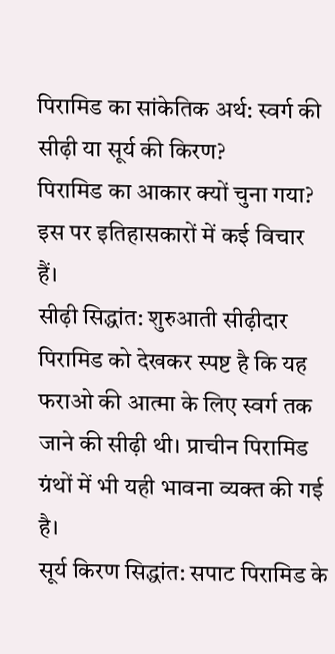पिरामिड का सांकेतिक अर्थ: स्वर्ग की सीढ़ी या सूर्य की किरण?
पिरामिड का आकार क्यों चुना गया? इस पर इतिहासकारों में कई विचार हैं।
सीढ़ी सिद्धांत: शुरुआती सीढ़ीदार पिरामिड को देखकर स्पष्ट है कि यह फराओ की आत्मा के लिए स्वर्ग तक जाने की सीढ़ी थी। प्राचीन पिरामिड ग्रंथों में भी यही भावना व्यक्त की गई है।
सूर्य किरण सिद्धांत: सपाट पिरामिड के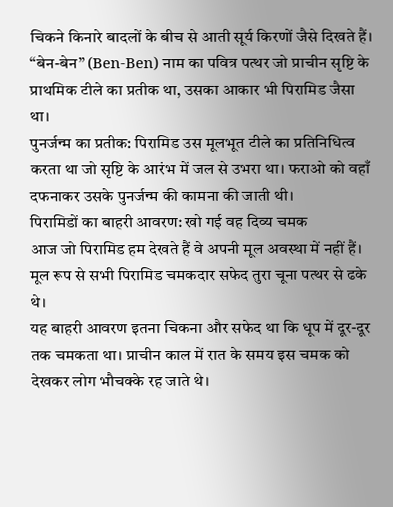चिकने किनारे बादलों के बीच से आती सूर्य किरणों जैसे दिखते हैं। “बेन-बेन” (Ben-Ben) नाम का पवित्र पत्थर जो प्राचीन सृष्टि के प्राथमिक टीले का प्रतीक था, उसका आकार भी पिरामिड जैसा था।
पुनर्जन्म का प्रतीक: पिरामिड उस मूलभूत टीले का प्रतिनिधित्व करता था जो सृष्टि के आरंभ में जल से उभरा था। फराओ को वहाँ दफनाकर उसके पुनर्जन्म की कामना की जाती थी।
पिरामिडों का बाहरी आवरण: खो गई वह दिव्य चमक
आज जो पिरामिड हम देखते हैं वे अपनी मूल अवस्था में नहीं हैं। मूल रूप से सभी पिरामिड चमकदार सफेद तुरा चूना पत्थर से ढके थे।
यह बाहरी आवरण इतना चिकना और सफेद था कि धूप में दूर-दूर तक चमकता था। प्राचीन काल में रात के समय इस चमक को देखकर लोग भौचक्के रह जाते थे।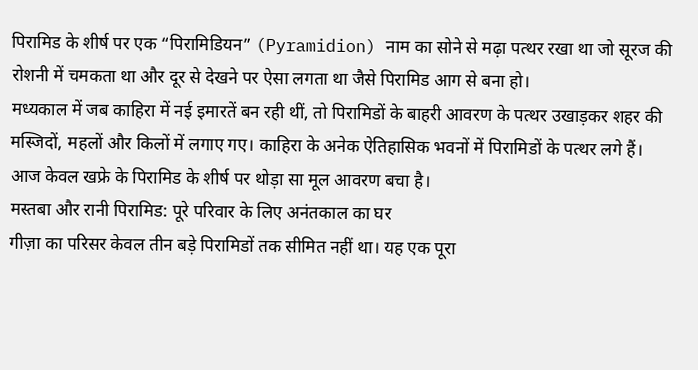पिरामिड के शीर्ष पर एक “पिरामिडियन” (Pyramidion) नाम का सोने से मढ़ा पत्थर रखा था जो सूरज की रोशनी में चमकता था और दूर से देखने पर ऐसा लगता था जैसे पिरामिड आग से बना हो।
मध्यकाल में जब काहिरा में नई इमारतें बन रही थीं, तो पिरामिडों के बाहरी आवरण के पत्थर उखाड़कर शहर की मस्जिदों, महलों और किलों में लगाए गए। काहिरा के अनेक ऐतिहासिक भवनों में पिरामिडों के पत्थर लगे हैं।
आज केवल खफ्रे के पिरामिड के शीर्ष पर थोड़ा सा मूल आवरण बचा है।
मस्तबा और रानी पिरामिड: पूरे परिवार के लिए अनंतकाल का घर
गीज़ा का परिसर केवल तीन बड़े पिरामिडों तक सीमित नहीं था। यह एक पूरा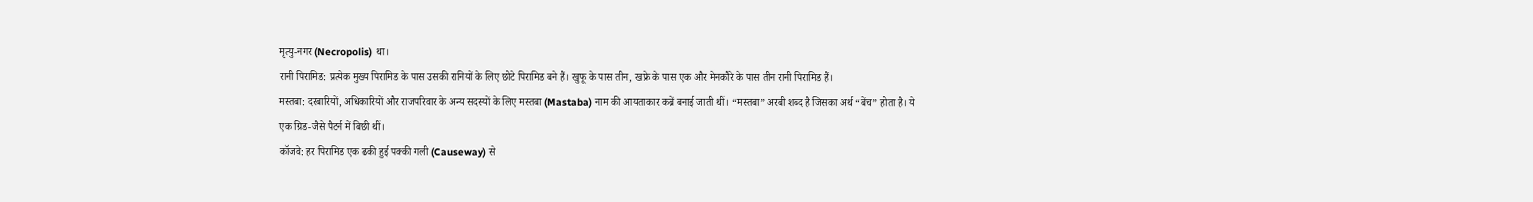मृत्यु-नगर (Necropolis) था।
रानी पिरामिड: प्रत्येक मुख्य पिरामिड के पास उसकी रानियों के लिए छोटे पिरामिड बने हैं। खुफू के पास तीन, खफ्रे के पास एक और मेनकौरे के पास तीन रानी पिरामिड हैं।
मस्तबा: दरबारियों, अधिकारियों और राजपरिवार के अन्य सदस्यों के लिए मस्तबा (Mastaba) नाम की आयताकार कब्रें बनाई जाती थीं। “मस्तबा” अरबी शब्द है जिसका अर्थ “बेंच” होता है। ये एक ग्रिड-जैसे पैटर्न में बिछी थीं।
कॉजवे: हर पिरामिड एक ढकी हुई पक्की गली (Causeway) से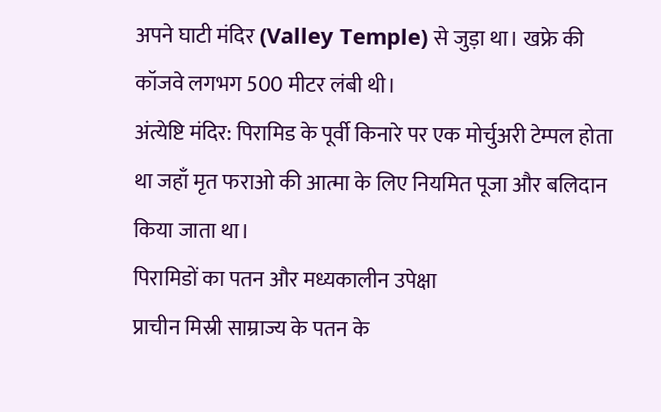अपने घाटी मंदिर (Valley Temple) से जुड़ा था। खफ्रे की कॉजवे लगभग 500 मीटर लंबी थी।
अंत्येष्टि मंदिर: पिरामिड के पूर्वी किनारे पर एक मोर्चुअरी टेम्पल होता था जहाँ मृत फराओ की आत्मा के लिए नियमित पूजा और बलिदान किया जाता था।
पिरामिडों का पतन और मध्यकालीन उपेक्षा
प्राचीन मिस्री साम्राज्य के पतन के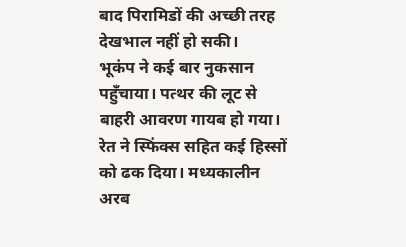बाद पिरामिडों की अच्छी तरह देखभाल नहीं हो सकी।
भूकंप ने कई बार नुकसान पहुँचाया। पत्थर की लूट से बाहरी आवरण गायब हो गया। रेत ने स्फिंक्स सहित कई हिस्सों को ढक दिया। मध्यकालीन अरब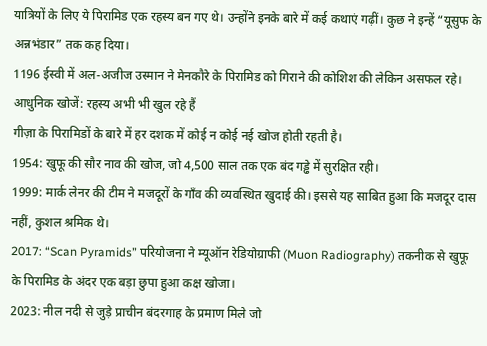यात्रियों के लिए ये पिरामिड एक रहस्य बन गए थे। उन्होंने इनके बारे में कई कथाएं गढ़ीं। कुछ ने इन्हें “यूसुफ के अन्नभंडार” तक कह दिया।
1196 ईस्वी में अल-अजीज उस्मान ने मेनकौरे के पिरामिड को गिराने की कोशिश की लेकिन असफल रहे।
आधुनिक खोजें: रहस्य अभी भी खुल रहे हैं
गीज़ा के पिरामिडों के बारे में हर दशक में कोई न कोई नई खोज होती रहती है।
1954: खुफू की सौर नाव की खोज, जो 4,500 साल तक एक बंद गड्ढे में सुरक्षित रही।
1999: मार्क लेनर की टीम ने मजदूरों के गाँव की व्यवस्थित खुदाई की। इससे यह साबित हुआ कि मजदूर दास नहीं, कुशल श्रमिक थे।
2017: “Scan Pyramids” परियोजना ने म्यूऑन रेडियोग्राफी (Muon Radiography) तकनीक से खुफू के पिरामिड के अंदर एक बड़ा छुपा हुआ कक्ष खोजा।
2023: नील नदी से जुड़े प्राचीन बंदरगाह के प्रमाण मिले जो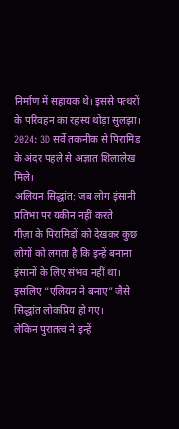निर्माण में सहायक थे। इससे पत्थरों के परिवहन का रहस्य थोड़ा सुलझा।
2024: 3D सर्वे तकनीक से पिरामिड के अंदर पहले से अज्ञात शिलालेख मिले।
अलियन सिद्धांत: जब लोग इंसानी प्रतिभा पर यकीन नहीं करते
गीज़ा के पिरामिडों को देखकर कुछ लोगों को लगता है कि इन्हें बनाना इंसानों के लिए संभव नहीं था। इसलिए “एलियन ने बनाए” जैसे सिद्धांत लोकप्रिय हो गए।
लेकिन पुरातत्व ने इन्हें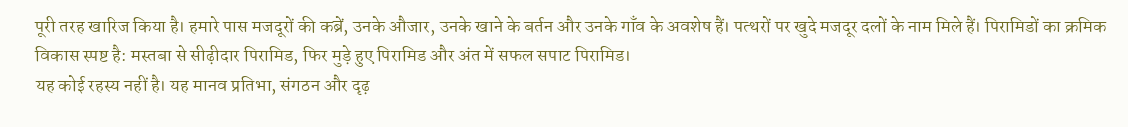पूरी तरह खारिज किया है। हमारे पास मजदूरों की कब्रें, उनके औजार, उनके खाने के बर्तन और उनके गाँव के अवशेष हैं। पत्थरों पर खुदे मजदूर दलों के नाम मिले हैं। पिरामिडों का क्रमिक विकास स्पष्ट है: मस्तबा से सीढ़ीदार पिरामिड, फिर मुड़े हुए पिरामिड और अंत में सफल सपाट पिरामिड।
यह कोई रहस्य नहीं है। यह मानव प्रतिभा, संगठन और दृढ़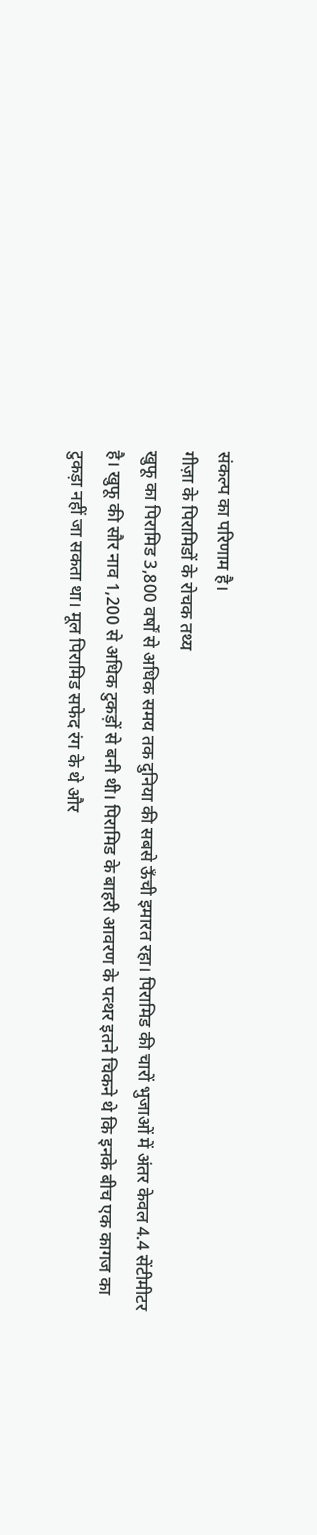संकल्प का परिणाम है।
गीज़ा के पिरामिडों के रोचक तथ्य
खुफू का पिरामिड 3,800 वर्षों से अधिक समय तक दुनिया की सबसे ऊँची इमारत रहा। पिरामिड की चारों भुजाओं में अंतर केवल 4.4 सेंटीमीटर है। खुफू की सौर नाव 1,200 से अधिक टुकड़ों से बनी थी। पिरामिड के बाहरी आवरण के पत्थर इतने चिकने थे कि इनके बीच एक कागज का टुकड़ा नहीं जा सकता था। मूल पिरामिड सफेद रंग के थे और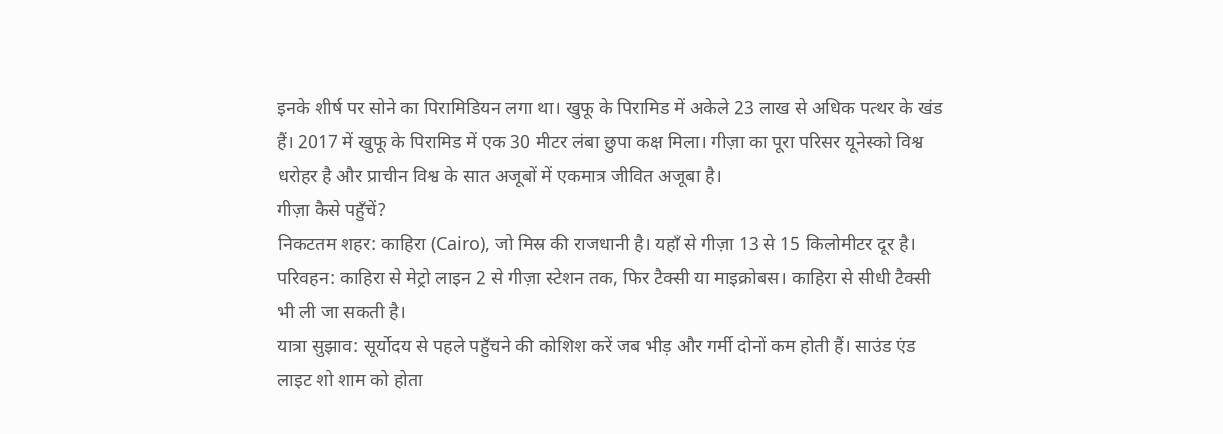इनके शीर्ष पर सोने का पिरामिडियन लगा था। खुफू के पिरामिड में अकेले 23 लाख से अधिक पत्थर के खंड हैं। 2017 में खुफू के पिरामिड में एक 30 मीटर लंबा छुपा कक्ष मिला। गीज़ा का पूरा परिसर यूनेस्को विश्व धरोहर है और प्राचीन विश्व के सात अजूबों में एकमात्र जीवित अजूबा है।
गीज़ा कैसे पहुँचें?
निकटतम शहर: काहिरा (Cairo), जो मिस्र की राजधानी है। यहाँ से गीज़ा 13 से 15 किलोमीटर दूर है।
परिवहन: काहिरा से मेट्रो लाइन 2 से गीज़ा स्टेशन तक, फिर टैक्सी या माइक्रोबस। काहिरा से सीधी टैक्सी भी ली जा सकती है।
यात्रा सुझाव: सूर्योदय से पहले पहुँचने की कोशिश करें जब भीड़ और गर्मी दोनों कम होती हैं। साउंड एंड लाइट शो शाम को होता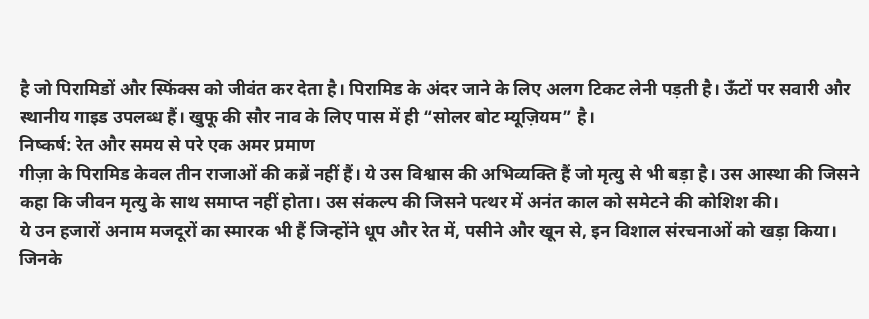है जो पिरामिडों और स्फिंक्स को जीवंत कर देता है। पिरामिड के अंदर जाने के लिए अलग टिकट लेनी पड़ती है। ऊँटों पर सवारी और स्थानीय गाइड उपलब्ध हैं। खुफू की सौर नाव के लिए पास में ही “सोलर बोट म्यूज़ियम” है।
निष्कर्ष: रेत और समय से परे एक अमर प्रमाण
गीज़ा के पिरामिड केवल तीन राजाओं की कब्रें नहीं हैं। ये उस विश्वास की अभिव्यक्ति हैं जो मृत्यु से भी बड़ा है। उस आस्था की जिसने कहा कि जीवन मृत्यु के साथ समाप्त नहीं होता। उस संकल्प की जिसने पत्थर में अनंत काल को समेटने की कोशिश की।
ये उन हजारों अनाम मजदूरों का स्मारक भी हैं जिन्होंने धूप और रेत में, पसीने और खून से, इन विशाल संरचनाओं को खड़ा किया। जिनके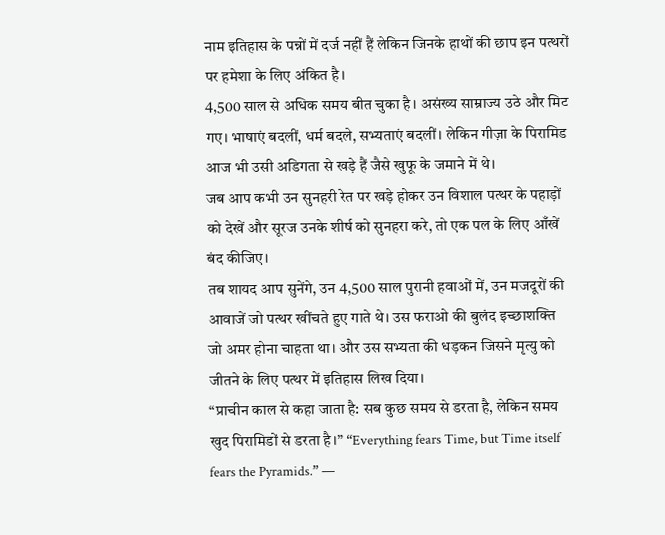नाम इतिहास के पन्नों में दर्ज नहीं हैं लेकिन जिनके हाथों की छाप इन पत्थरों पर हमेशा के लिए अंकित है।
4,500 साल से अधिक समय बीत चुका है। असंख्य साम्राज्य उठे और मिट गए। भाषाएं बदलीं, धर्म बदले, सभ्यताएं बदलीं। लेकिन गीज़ा के पिरामिड आज भी उसी अडिगता से खड़े हैं जैसे खुफू के जमाने में थे।
जब आप कभी उन सुनहरी रेत पर खड़े होकर उन विशाल पत्थर के पहाड़ों को देखें और सूरज उनके शीर्ष को सुनहरा करे, तो एक पल के लिए आँखें बंद कीजिए।
तब शायद आप सुनेंगे, उन 4,500 साल पुरानी हवाओं में, उन मजदूरों की आवाजें जो पत्थर खींचते हुए गाते थे। उस फराओ की बुलंद इच्छाशक्ति जो अमर होना चाहता था। और उस सभ्यता की धड़कन जिसने मृत्यु को जीतने के लिए पत्थर में इतिहास लिख दिया।
“प्राचीन काल से कहा जाता है: सब कुछ समय से डरता है, लेकिन समय खुद पिरामिडों से डरता है।” “Everything fears Time, but Time itself fears the Pyramids.” —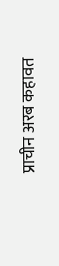प्राचीन अरब कहावत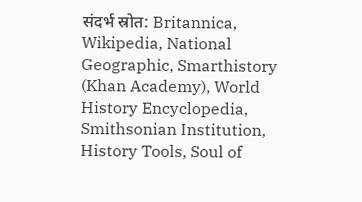संदर्भ स्रोत: Britannica, Wikipedia, National Geographic, Smarthistory (Khan Academy), World History Encyclopedia, Smithsonian Institution, History Tools, Soul of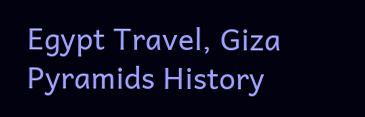Egypt Travel, Giza Pyramids History